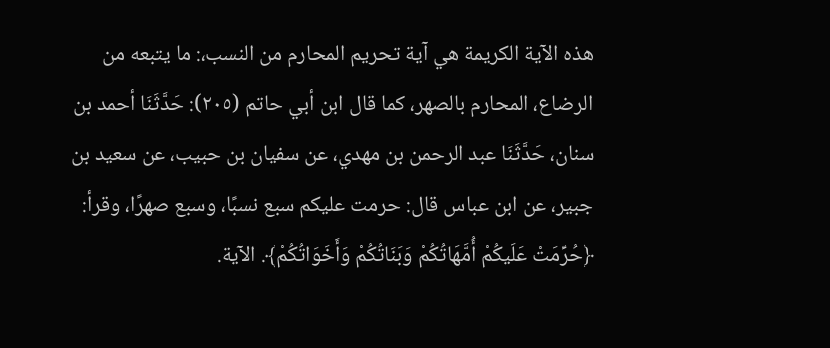هذه الآية الكريمة هي آية تحريم المحارم من النسب،: ما يتبعه من الرضاع، المحارم بالصهر، كما قال ابن أبي حاتم (٢٠٥): حَدَّثَنَا أحمد بن سنان، حَدَّثَنَا عبد الرحمن بن مهدي، عن سفيان بن حبيب، عن سعيد بن جبير، عن ابن عباس قال: حرمت عليكم سبع نسبًا، وسبع صهرًا، وقرأ: ﴿حُرِّمَتْ عَلَيكُمْ أُمَّهَاتُكُمْ وَبَنَاتُكُمْ وَأَخَوَاتُكُمْ﴾. الآية.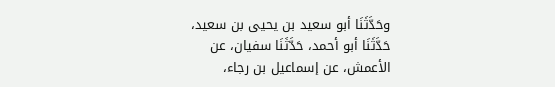وحَدَّثَنَا أبو سعيد بن يحيى بن سعيد، حَدَّثَنَا أبو أحمد، حَدَّثَنَا سفيان، عن الأعمش، عن إسماعيل بن رجاء،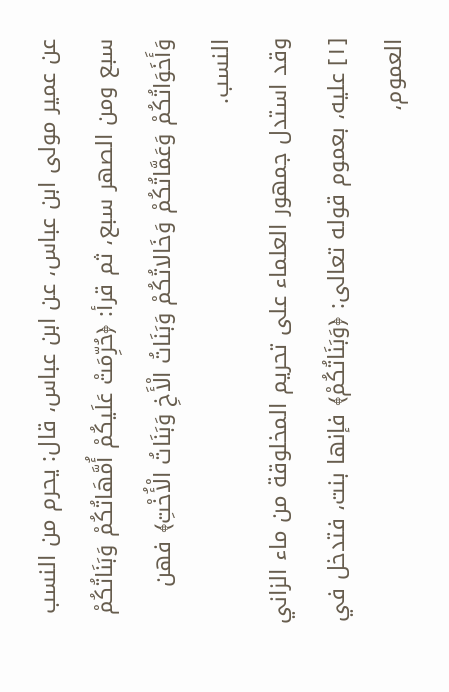عن عمير مولى ابن عباس، عن ابن عباس، قال: يحرم من النسب سبع ومن الصهر سبع، ثم قرأ: ﴿حُرِّمَتْ عَلَيكُمْ أُمَّهَاتُكُمْ وَبَنَاتُكُمْ وَأَخَوَاتُكُمْ وَعَمَّاتُكُمْ وَخَالاتُكُمْ وَبَنَاتُ الْأَخِ وَبَنَاتُ الْأُخْتِ﴾ فهن النسب.
وقد استدل جمهور العلماء على تحريم المخلوقة من ماء الزاني [١] عليه، بعموم قوله تعالى: ﴿وَبَنَاتُكُمْ﴾ فإنها بنت، فتدخل في العموم،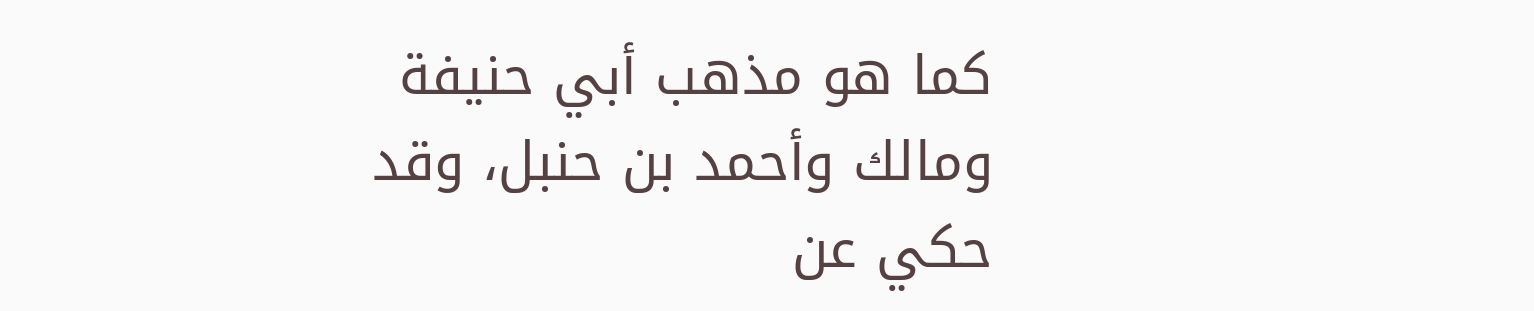كما هو مذهب أبي حنيفة ومالك وأحمد بن حنبل، وقد حكي عن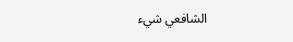الشافعي شيء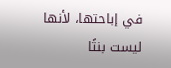في إباحتها، لأنها ليست بنتًا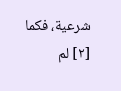شرعية، فكما [٢] لم